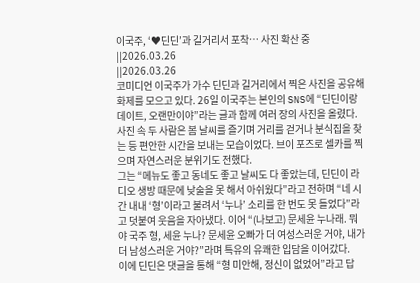이국주, ‘♥딘딘’과 길거리서 포착… 사진 확산 중
||2026.03.26
||2026.03.26
코미디언 이국주가 가수 딘딘과 길거리에서 찍은 사진을 공유해 화제를 모으고 있다. 26일 이국주는 본인의 SNS에 “딘딘이랑 데이트, 오랜만이야”라는 글과 함께 여러 장의 사진을 올렸다. 사진 속 두 사람은 봄 날씨를 즐기며 거리를 걷거나 분식집을 찾는 등 편안한 시간을 보내는 모습이었다. 브이 포즈로 셀카를 찍으며 자연스러운 분위기도 전했다.
그는 “메뉴도 좋고 동네도 좋고 날씨도 다 좋았는데, 딘딘이 라디오 생방 때문에 낮술을 못 해서 아쉬웠다”라고 전하며 “네 시간 내내 ‘형’이라고 불려서 ‘누나’ 소리를 한 번도 못 들었다”라고 덧붙여 웃음을 자아냈다. 이어 “(나보고) 문세윤 누나래. 뭐야 국주 형, 세윤 누나? 문세윤 오빠가 더 여성스러운 거야, 내가 더 남성스러운 거야?”라며 특유의 유쾌한 입담을 이어갔다.
이에 딘딘은 댓글을 통해 “형 미안해, 정신이 없었어”라고 답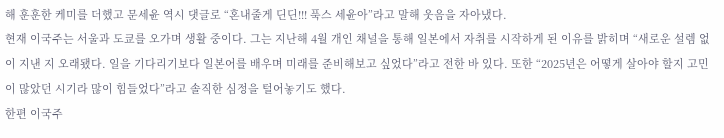해 훈훈한 케미를 더했고 문세윤 역시 댓글로 “혼내줄게 딘딘!!! 푹스 세윤아”라고 말해 웃음을 자아냈다.
현재 이국주는 서울과 도쿄를 오가며 생활 중이다. 그는 지난해 4월 개인 채널을 통해 일본에서 자취를 시작하게 된 이유를 밝히며 “새로운 설렘 없이 지낸 지 오래됐다. 일을 기다리기보다 일본어를 배우며 미래를 준비해보고 싶었다”라고 전한 바 있다. 또한 “2025년은 어떻게 살아야 할지 고민이 많았던 시기라 많이 힘들었다”라고 솔직한 심정을 털어놓기도 했다.
한편 이국주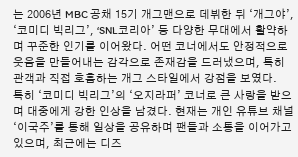는 2006년 MBC 공채 15기 개그맨으로 데뷔한 뒤 ‘개그야’, ‘코미디 빅리그’, ‘SNL코리아’ 등 다양한 무대에서 활약하며 꾸준한 인기를 이어왔다. 어떤 코너에서도 안정적으로 웃음을 만들어내는 감각으로 존재감을 드러냈으며, 특히 관객과 직접 호흡하는 개그 스타일에서 강점을 보였다.
특히 ‘코미디 빅리그’의 ‘오지라퍼’ 코너로 큰 사랑을 받으며 대중에게 강한 인상을 남겼다. 현재는 개인 유튜브 채널 ‘이국주’를 통해 일상을 공유하며 팬들과 소통을 이어가고 있으며, 최근에는 디즈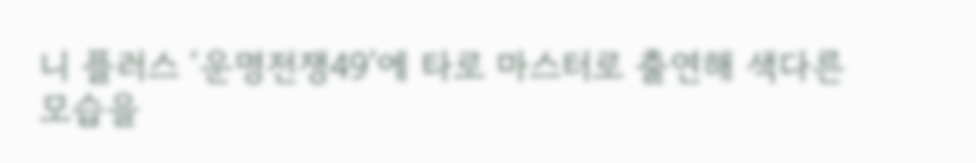니 플러스 ‘운명전쟁49’에 타로 마스터로 출연해 색다른 모습을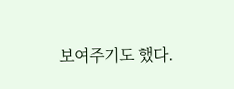보여주기도 했다.